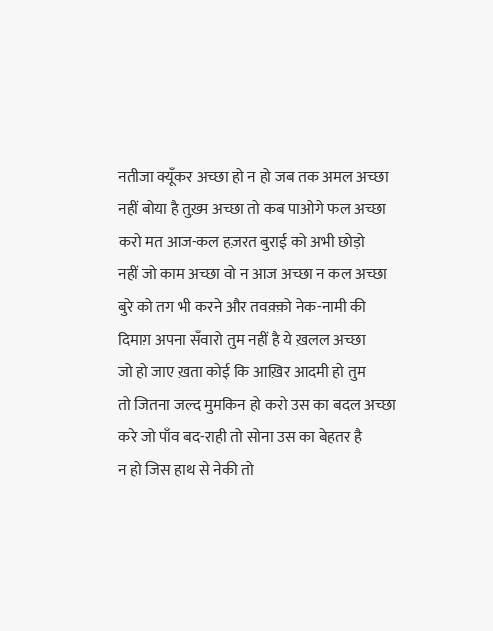नतीजा क्यूँकर अच्छा हो न हो जब तक अमल अच्छा
नहीं बोया है तुख़्म अच्छा तो कब पाओगे फल अच्छा
करो मत आज-कल हज़रत बुराई को अभी छोड़ो
नहीं जो काम अच्छा वो न आज अच्छा न कल अच्छा
बुरे को तग भी करने और तवक़्क़ो नेक-नामी की
दिमाग़ अपना सँवारो तुम नहीं है ये ख़लल अच्छा
जो हो जाए ख़ता कोई कि आख़िर आदमी हो तुम
तो जितना जल्द मुमकिन हो करो उस का बदल अच्छा
करे जो पाँव बद-राही तो सोना उस का बेहतर है
न हो जिस हाथ से नेकी तो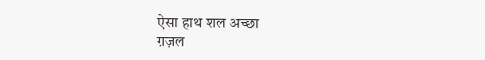ऐसा हाथ शल अच्छा
ग़ज़ल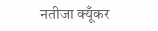नतीजा क्यूँकर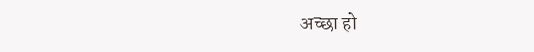अच्छा हो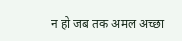न हो जब तक अमल अच्छा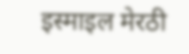इस्माइल मेरठी